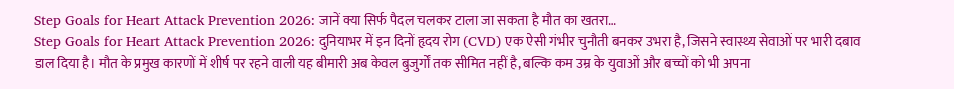Step Goals for Heart Attack Prevention 2026: जानें क्या सिर्फ पैदल चलकर टाला जा सकता है मौत का खतरा…
Step Goals for Heart Attack Prevention 2026: दुनियाभर में इन दिनों हृदय रोग (CVD) एक ऐसी गंभीर चुनौती बनकर उभरा है, जिसने स्वास्थ्य सेवाओं पर भारी दबाव डाल दिया है। मौत के प्रमुख कारणों में शीर्ष पर रहने वाली यह बीमारी अब केवल बुजुर्गों तक सीमित नहीं है, बल्कि कम उम्र के युवाओं और बच्चों को भी अपना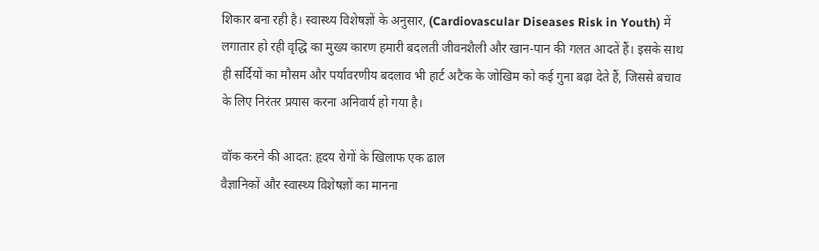शिकार बना रही है। स्वास्थ्य विशेषज्ञों के अनुसार, (Cardiovascular Diseases Risk in Youth) में लगातार हो रही वृद्धि का मुख्य कारण हमारी बदलती जीवनशैली और खान-पान की गलत आदतें हैं। इसके साथ ही सर्दियों का मौसम और पर्यावरणीय बदलाव भी हार्ट अटैक के जोखिम को कई गुना बढ़ा देते हैं, जिससे बचाव के लिए निरंतर प्रयास करना अनिवार्य हो गया है।

वॉक करने की आदत: हृदय रोगों के खिलाफ एक ढाल
वैज्ञानिकों और स्वास्थ्य विशेषज्ञों का मानना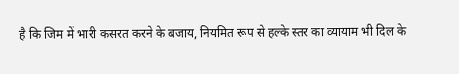है कि जिम में भारी कसरत करने के बजाय, नियमित रूप से हल्के स्तर का व्यायाम भी दिल के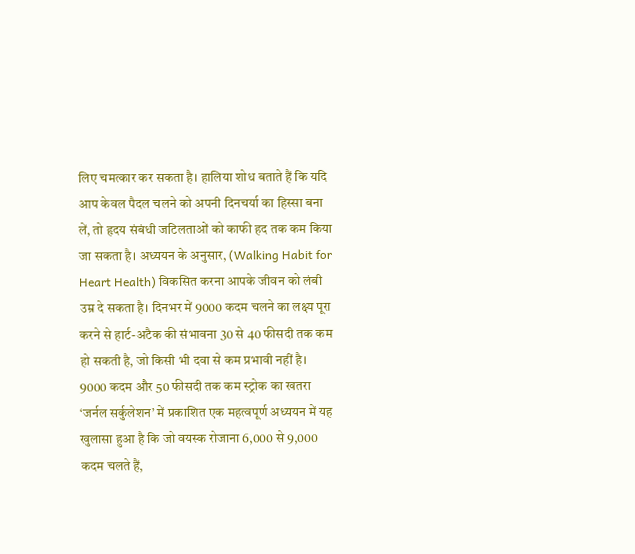लिए चमत्कार कर सकता है। हालिया शोध बताते हैं कि यदि आप केवल पैदल चलने को अपनी दिनचर्या का हिस्सा बना लें, तो हृदय संबंधी जटिलताओं को काफी हद तक कम किया जा सकता है। अध्ययन के अनुसार, (Walking Habit for Heart Health) विकसित करना आपके जीवन को लंबी उम्र दे सकता है। दिनभर में 9000 कदम चलने का लक्ष्य पूरा करने से हार्ट-अटैक की संभावना 30 से 40 फीसदी तक कम हो सकती है, जो किसी भी दवा से कम प्रभावी नहीं है।
9000 कदम और 50 फीसदी तक कम स्ट्रोक का खतरा
‘जर्नल सर्कुलेशन’ में प्रकाशित एक महत्वपूर्ण अध्ययन में यह खुलासा हुआ है कि जो वयस्क रोजाना 6,000 से 9,000 कदम चलते हैं,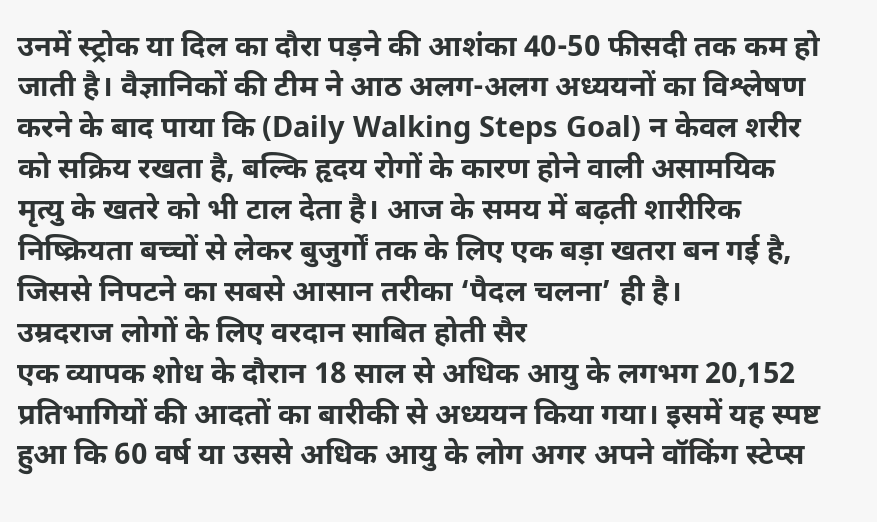उनमें स्ट्रोक या दिल का दौरा पड़ने की आशंका 40-50 फीसदी तक कम हो जाती है। वैज्ञानिकों की टीम ने आठ अलग-अलग अध्ययनों का विश्लेषण करने के बाद पाया कि (Daily Walking Steps Goal) न केवल शरीर को सक्रिय रखता है, बल्कि हृदय रोगों के कारण होने वाली असामयिक मृत्यु के खतरे को भी टाल देता है। आज के समय में बढ़ती शारीरिक निष्क्रियता बच्चों से लेकर बुजुर्गों तक के लिए एक बड़ा खतरा बन गई है, जिससे निपटने का सबसे आसान तरीका ‘पैदल चलना’ ही है।
उम्रदराज लोगों के लिए वरदान साबित होती सैर
एक व्यापक शोध के दौरान 18 साल से अधिक आयु के लगभग 20,152 प्रतिभागियों की आदतों का बारीकी से अध्ययन किया गया। इसमें यह स्पष्ट हुआ कि 60 वर्ष या उससे अधिक आयु के लोग अगर अपने वॉकिंग स्टेप्स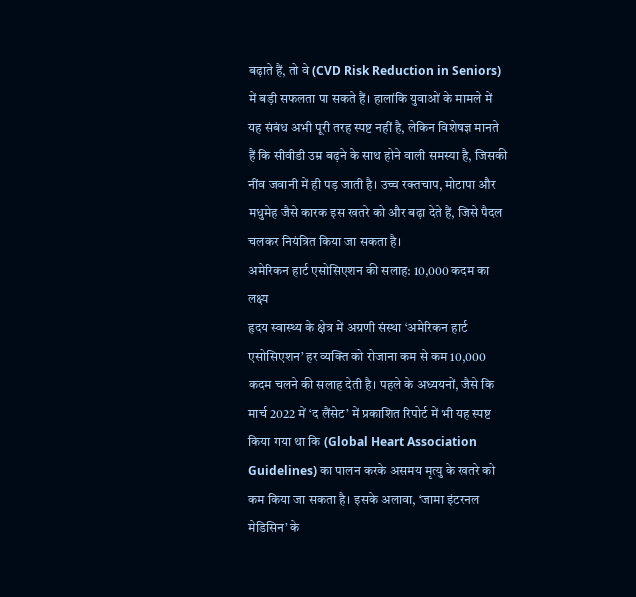बढ़ाते हैं, तो वे (CVD Risk Reduction in Seniors) में बड़ी सफलता पा सकते हैं। हालांकि युवाओं के मामले में यह संबंध अभी पूरी तरह स्पष्ट नहीं है, लेकिन विशेषज्ञ मानते हैं कि सीवीडी उम्र बढ़ने के साथ होने वाली समस्या है, जिसकी नींव जवानी में ही पड़ जाती है। उच्च रक्तचाप, मोटापा और मधुमेह जैसे कारक इस खतरे को और बढ़ा देते हैं, जिसे पैदल चलकर नियंत्रित किया जा सकता है।
अमेरिकन हार्ट एसोसिएशन की सलाह: 10,000 कदम का लक्ष्य
हृदय स्वास्थ्य के क्षेत्र में अग्रणी संस्था ‘अमेरिकन हार्ट एसोसिएशन’ हर व्यक्ति को रोजाना कम से कम 10,000 कदम चलने की सलाह देती है। पहले के अध्ययनों, जैसे कि मार्च 2022 में ‘द लैंसेट’ में प्रकाशित रिपोर्ट में भी यह स्पष्ट किया गया था कि (Global Heart Association Guidelines) का पालन करके असमय मृत्यु के खतरे को कम किया जा सकता है। इसके अलावा, ‘जामा इंटरनल मेडिसिन’ के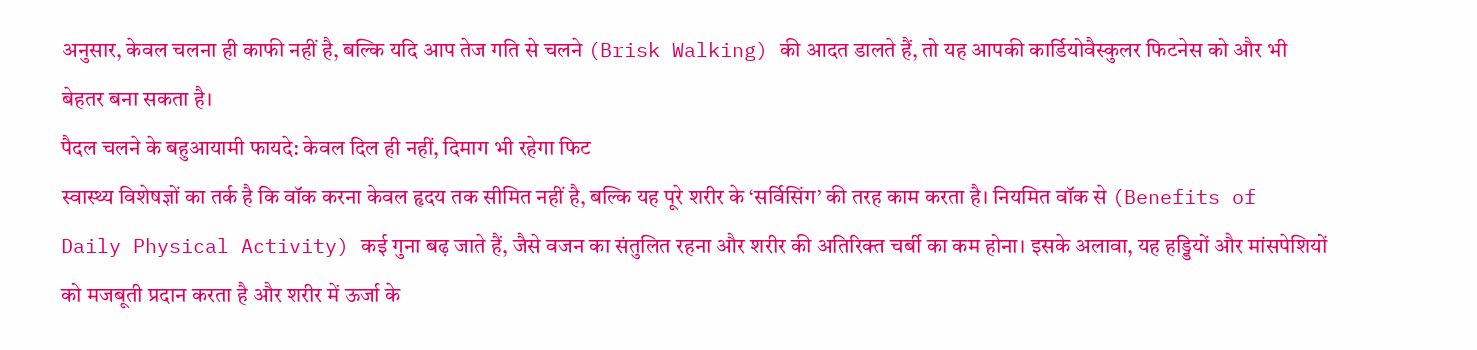अनुसार, केवल चलना ही काफी नहीं है, बल्कि यदि आप तेज गति से चलने (Brisk Walking) की आदत डालते हैं, तो यह आपकी कार्डियोवैस्कुलर फिटनेस को और भी बेहतर बना सकता है।
पैदल चलने के बहुआयामी फायदे: केवल दिल ही नहीं, दिमाग भी रहेगा फिट
स्वास्थ्य विशेषज्ञों का तर्क है कि वॉक करना केवल हृदय तक सीमित नहीं है, बल्कि यह पूरे शरीर के ‘सर्विसिंग’ की तरह काम करता है। नियमित वॉक से (Benefits of Daily Physical Activity) कई गुना बढ़ जाते हैं, जैसे वजन का संतुलित रहना और शरीर की अतिरिक्त चर्बी का कम होना। इसके अलावा, यह हड्डियों और मांसपेशियों को मजबूती प्रदान करता है और शरीर में ऊर्जा के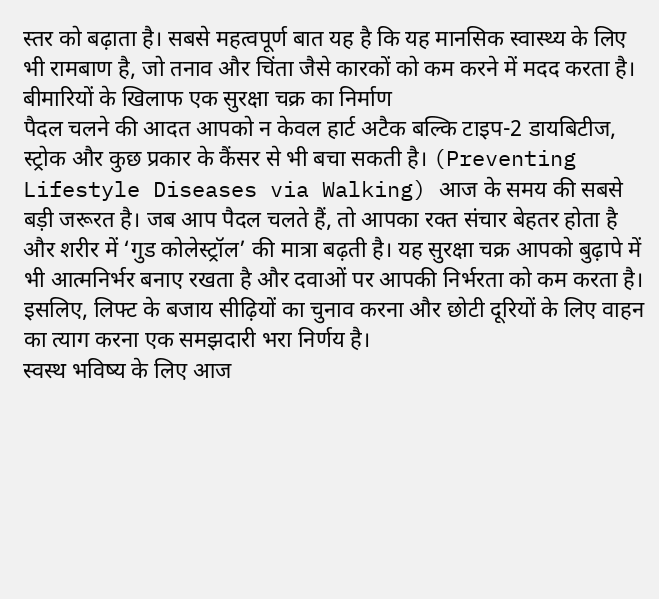स्तर को बढ़ाता है। सबसे महत्वपूर्ण बात यह है कि यह मानसिक स्वास्थ्य के लिए भी रामबाण है, जो तनाव और चिंता जैसे कारकों को कम करने में मदद करता है।
बीमारियों के खिलाफ एक सुरक्षा चक्र का निर्माण
पैदल चलने की आदत आपको न केवल हार्ट अटैक बल्कि टाइप-2 डायबिटीज, स्ट्रोक और कुछ प्रकार के कैंसर से भी बचा सकती है। (Preventing Lifestyle Diseases via Walking) आज के समय की सबसे बड़ी जरूरत है। जब आप पैदल चलते हैं, तो आपका रक्त संचार बेहतर होता है और शरीर में ‘गुड कोलेस्ट्रॉल’ की मात्रा बढ़ती है। यह सुरक्षा चक्र आपको बुढ़ापे में भी आत्मनिर्भर बनाए रखता है और दवाओं पर आपकी निर्भरता को कम करता है। इसलिए, लिफ्ट के बजाय सीढ़ियों का चुनाव करना और छोटी दूरियों के लिए वाहन का त्याग करना एक समझदारी भरा निर्णय है।
स्वस्थ भविष्य के लिए आज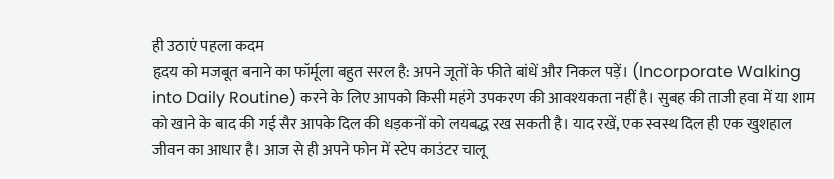ही उठाएं पहला कदम
हृदय को मजबूत बनाने का फॉर्मूला बहुत सरल है: अपने जूतों के फीते बांधें और निकल पड़ें। (Incorporate Walking into Daily Routine) करने के लिए आपको किसी महंगे उपकरण की आवश्यकता नहीं है। सुबह की ताजी हवा में या शाम को खाने के बाद की गई सैर आपके दिल की धड़कनों को लयबद्ध रख सकती है। याद रखें, एक स्वस्थ दिल ही एक खुशहाल जीवन का आधार है। आज से ही अपने फोन में स्टेप काउंटर चालू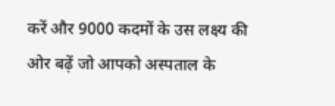करें और 9000 कदमों के उस लक्ष्य की ओर बढ़ें जो आपको अस्पताल के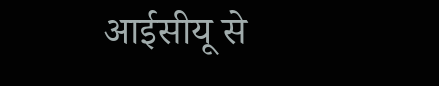आईसीयू से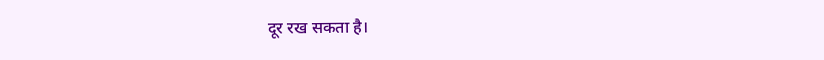दूर रख सकता है।